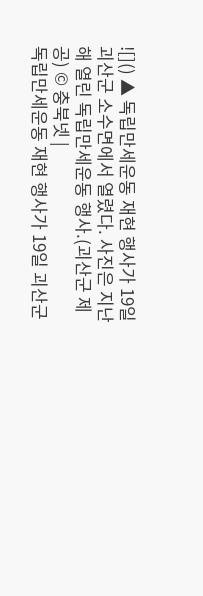![]() ▲ 독립만세운동 재현 행사가 19일 괴산군 소수면에서 열렸다. 사진은 지난해 열린 독립만세운동 행사.(괴산군 제공) © 충북넷 |
독립만세운동 재현 행사가 19일 괴산군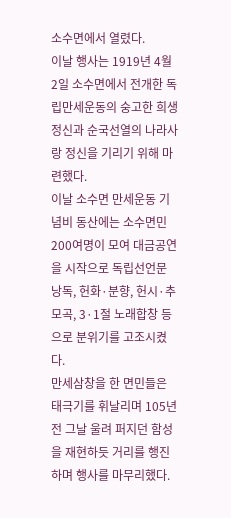소수면에서 열렸다.
이날 행사는 1919년 4월 2일 소수면에서 전개한 독립만세운동의 숭고한 희생정신과 순국선열의 나라사랑 정신을 기리기 위해 마련했다.
이날 소수면 만세운동 기념비 동산에는 소수면민 200여명이 모여 대금공연을 시작으로 독립선언문 낭독, 헌화·분향, 헌시·추모곡, 3·1절 노래합창 등으로 분위기를 고조시켰다.
만세삼창을 한 면민들은 태극기를 휘날리며 105년 전 그날 울려 퍼지던 함성을 재현하듯 거리를 행진하며 행사를 마무리했다.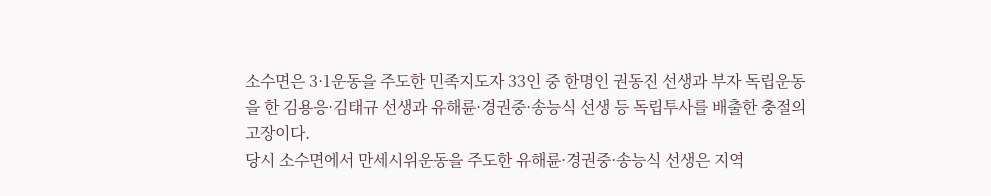소수면은 3·1운동을 주도한 민족지도자 33인 중 한명인 권동진 선생과 부자 독립운동을 한 김용응·김태규 선생과 유해륜·경권중·송능식 선생 등 독립투사를 배출한 충절의 고장이다.
당시 소수면에서 만세시위운동을 주도한 유해륜·경권중·송능식 선생은 지역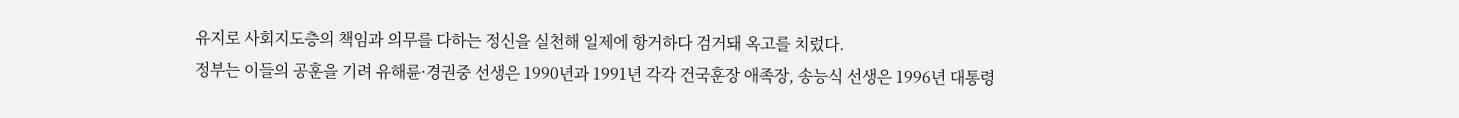유지로 사회지도층의 책임과 의무를 다하는 정신을 실천해 일제에 항거하다 검거돼 옥고를 치렀다.
정부는 이들의 공훈을 기려 유해륜·경권중 선생은 1990년과 1991년 각각 건국훈장 애족장, 송능식 선생은 1996년 대통령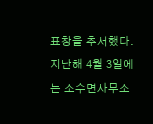표창을 추서했다.
지난해 4월 3일에는 소수면사무소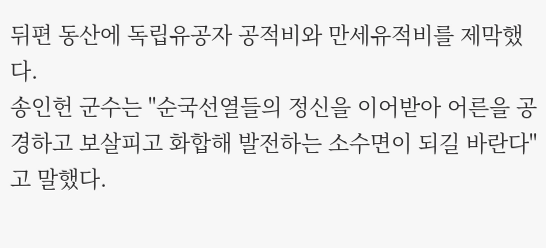뒤편 동산에 독립유공자 공적비와 만세유적비를 제막했다.
송인헌 군수는 "순국선열들의 정신을 이어받아 어른을 공경하고 보살피고 화합해 발전하는 소수면이 되길 바란다"고 말했다.